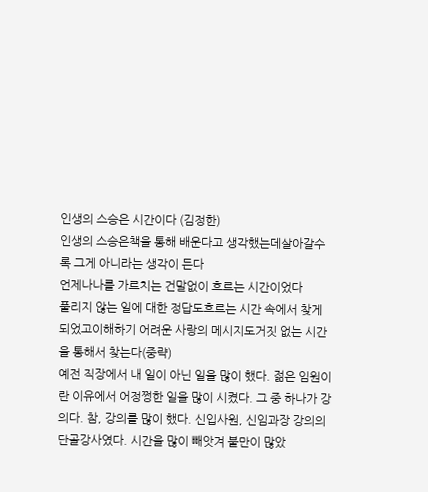인생의 스승은 시간이다 (김정한)
인생의 스승은책을 통해 배운다고 생각했는데살아갈수록 그게 아니라는 생각이 든다
언제나나를 가르치는 건말없이 흐르는 시간이었다
풀리지 않는 일에 대한 정답도흐르는 시간 속에서 찾게 되었고이해하기 어려운 사랑의 메시지도거짓 없는 시간을 통해서 찾는다(중략)
예전 직장에서 내 일이 아닌 일을 많이 했다. 젊은 임원이란 이유에서 어정쩡한 일을 많이 시켰다. 그 중 하나가 강의다. 참, 강의를 많이 했다. 신입사원, 신임과장 강의의 단골강사였다. 시간을 많이 빼앗겨 불만이 많았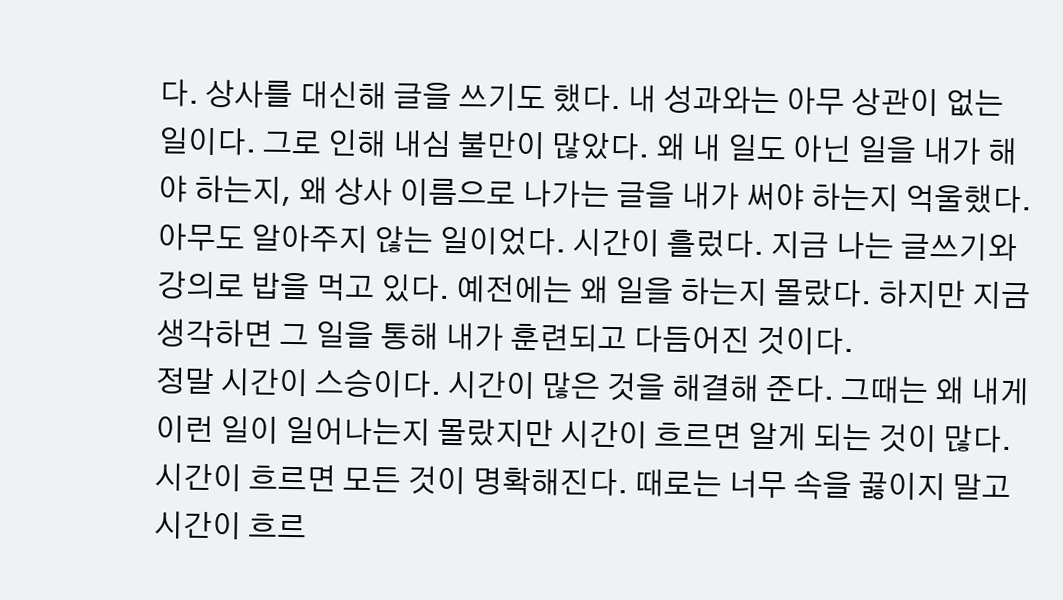다. 상사를 대신해 글을 쓰기도 했다. 내 성과와는 아무 상관이 없는 일이다. 그로 인해 내심 불만이 많았다. 왜 내 일도 아닌 일을 내가 해야 하는지, 왜 상사 이름으로 나가는 글을 내가 써야 하는지 억울했다. 아무도 알아주지 않는 일이었다. 시간이 흘렀다. 지금 나는 글쓰기와 강의로 밥을 먹고 있다. 예전에는 왜 일을 하는지 몰랐다. 하지만 지금 생각하면 그 일을 통해 내가 훈련되고 다듬어진 것이다.
정말 시간이 스승이다. 시간이 많은 것을 해결해 준다. 그때는 왜 내게 이런 일이 일어나는지 몰랐지만 시간이 흐르면 알게 되는 것이 많다. 시간이 흐르면 모든 것이 명확해진다. 때로는 너무 속을 끓이지 말고 시간이 흐르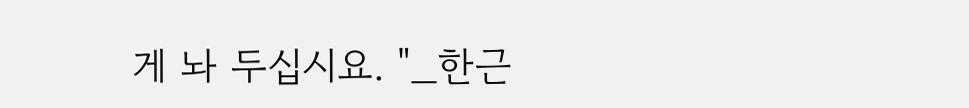게 놔 두십시요. "_한근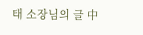태 소장님의 글 中